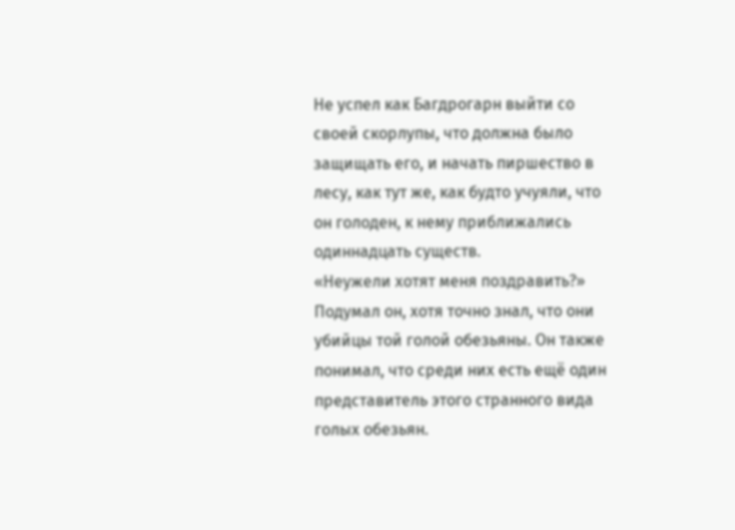Не успел как Багдрогарн выйти со своей скорлупы, что должна было защищать его, и начать пиршество в лесу, как тут же, как будто учуяли, что он голоден, к нему приближались одиннадцать существ.
«Неужели хотят меня поздравить?»
Подумал он, хотя точно знал, что они убийцы той голой обезьяны. Он также понимал, что среди них есть ещё один представитель этого странного вида голых обезьян.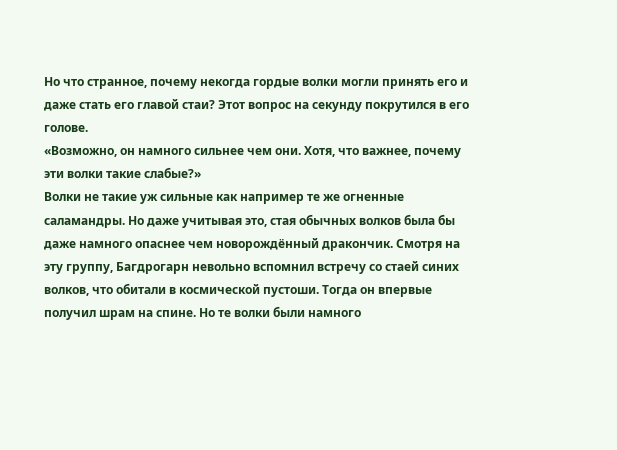Но что странное, почему некогда гордые волки могли принять его и даже стать его главой стаи? Этот вопрос на секунду покрутился в его голове.
«Возможно, он намного сильнее чем они. Хотя, что важнее, почему эти волки такие слабые?»
Волки не такие уж сильные как например те же огненные саламандры. Но даже учитывая это, стая обычных волков была бы даже намного опаснее чем новорождённый дракончик. Смотря на эту группу, Багдрогарн невольно вспомнил встречу со стаей синих волков, что обитали в космической пустоши. Тогда он впервые получил шрам на спине. Но те волки были намного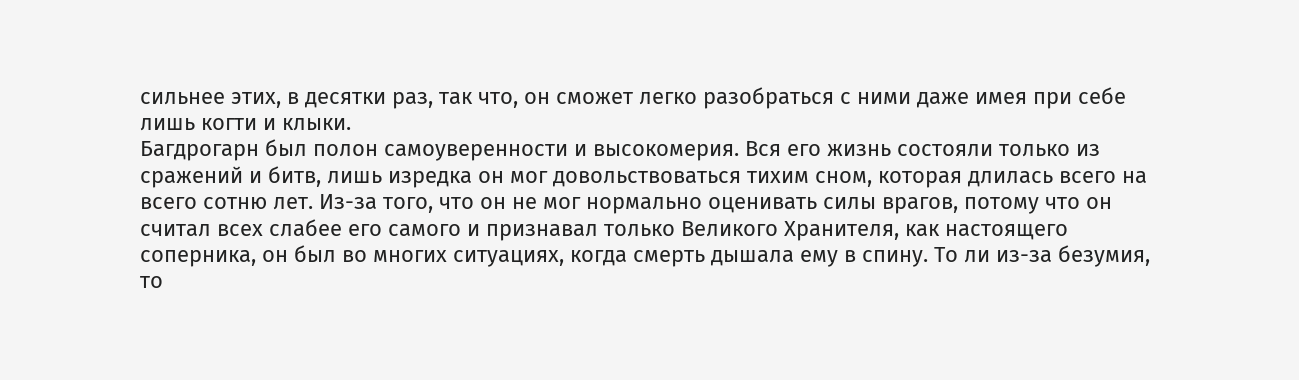сильнее этих, в десятки раз, так что, он сможет легко разобраться с ними даже имея при себе лишь когти и клыки.
Багдрогарн был полон самоуверенности и высокомерия. Вся его жизнь состояли только из сражений и битв, лишь изредка он мог довольствоваться тихим сном, которая длилась всего на всего сотню лет. Из-за того, что он не мог нормально оценивать силы врагов, потому что он считал всех слабее его самого и признавал только Великого Хранителя, как настоящего соперника, он был во многих ситуациях, когда смерть дышала ему в спину. То ли из-за безумия, то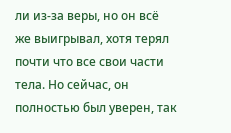ли из-за веры, но он всё же выигрывал, хотя терял почти что все свои части тела. Но сейчас, он полностью был уверен, так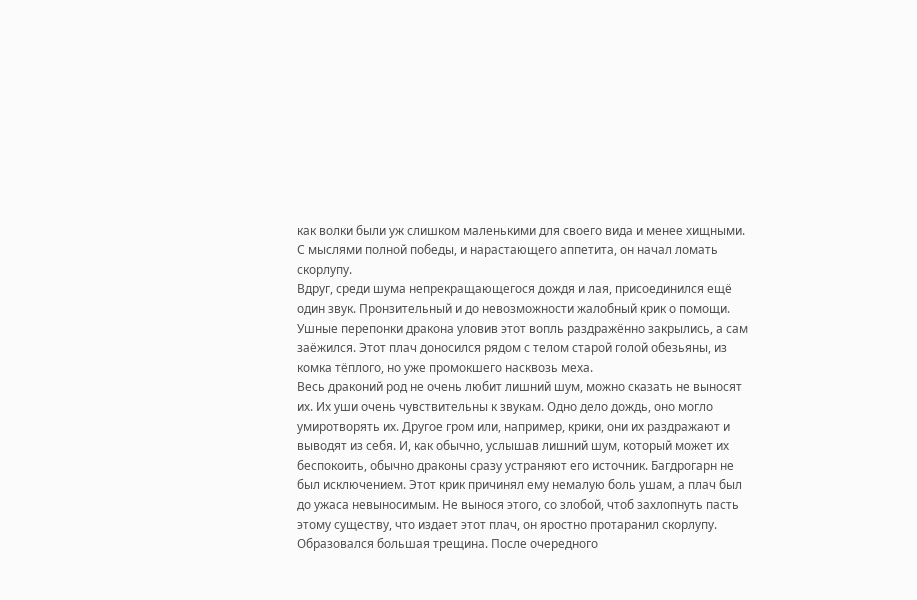как волки были уж слишком маленькими для своего вида и менее хищными.
С мыслями полной победы, и нарастающего аппетита, он начал ломать скорлупу.
Вдруг, среди шума непрекращающегося дождя и лая, присоединился ещё один звук. Пронзительный и до невозможности жалобный крик о помощи. Ушные перепонки дракона уловив этот вопль раздражённо закрылись, а сам заёжился. Этот плач доносился рядом с телом старой голой обезьяны, из комка тёплого, но уже промокшего насквозь меха.
Весь драконий род не очень любит лишний шум, можно сказать не выносят их. Их уши очень чувствительны к звукам. Одно дело дождь, оно могло умиротворять их. Другое гром или, например, крики, они их раздражают и выводят из себя. И, как обычно, услышав лишний шум, который может их беспокоить, обычно драконы сразу устраняют его источник. Багдрогарн не был исключением. Этот крик причинял ему немалую боль ушам, а плач был до ужаса невыносимым. Не вынося этого, со злобой, чтоб захлопнуть пасть этому существу, что издает этот плач, он яростно протаранил скорлупу. Образовался большая трещина. После очередного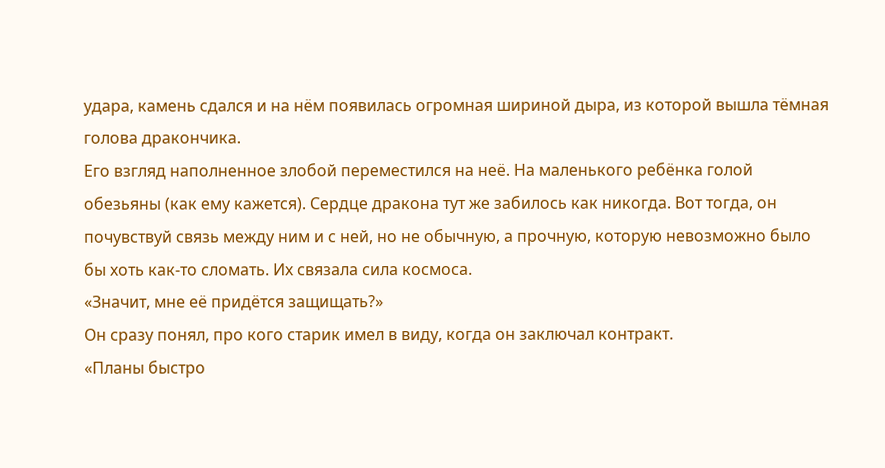удара, камень сдался и на нём появилась огромная шириной дыра, из которой вышла тёмная голова дракончика.
Его взгляд наполненное злобой переместился на неё. На маленького ребёнка голой обезьяны (как ему кажется). Сердце дракона тут же забилось как никогда. Вот тогда, он почувствуй связь между ним и с ней, но не обычную, а прочную, которую невозможно было бы хоть как-то сломать. Их связала сила космоса.
«Значит, мне её придётся защищать?»
Он сразу понял, про кого старик имел в виду, когда он заключал контракт.
«Планы быстро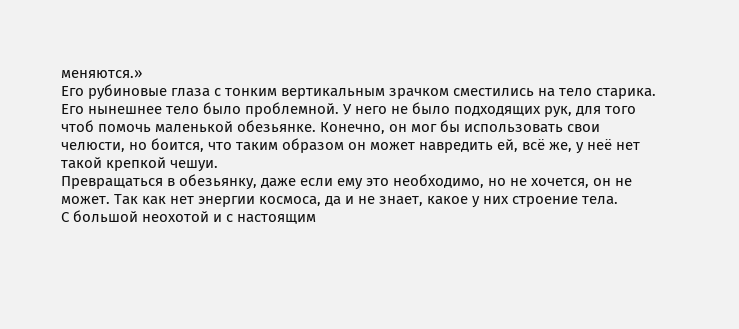меняются.»
Его рубиновые глаза с тонким вертикальным зрачком сместились на тело старика.
Его нынешнее тело было проблемной. У него не было подходящих рук, для того чтоб помочь маленькой обезьянке. Конечно, он мог бы использовать свои челюсти, но боится, что таким образом он может навредить ей, всё же, у неё нет такой крепкой чешуи.
Превращаться в обезьянку, даже если ему это необходимо, но не хочется, он не может. Так как нет энергии космоса, да и не знает, какое у них строение тела.
С большой неохотой и с настоящим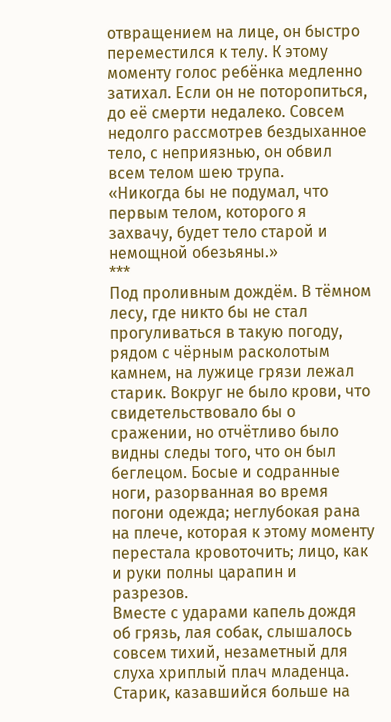отвращением на лице, он быстро переместился к телу. К этому моменту голос ребёнка медленно затихал. Если он не поторопиться, до её смерти недалеко. Совсем недолго рассмотрев бездыханное тело, с неприязнью, он обвил всем телом шею трупа.
«Никогда бы не подумал, что первым телом, которого я захвачу, будет тело старой и немощной обезьяны.»
***
Под проливным дождём. В тёмном лесу, где никто бы не стал прогуливаться в такую погоду, рядом с чёрным расколотым камнем, на лужице грязи лежал старик. Вокруг не было крови, что свидетельствовало бы о сражении, но отчётливо было видны следы того, что он был беглецом. Босые и содранные ноги, разорванная во время погони одежда; неглубокая рана на плече, которая к этому моменту перестала кровоточить; лицо, как и руки полны царапин и разрезов.
Вместе с ударами капель дождя об грязь, лая собак, слышалось совсем тихий, незаметный для слуха хриплый плач младенца.
Старик, казавшийся больше на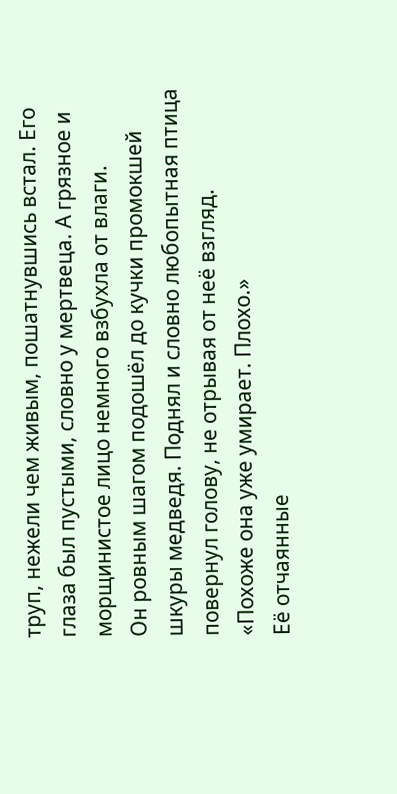труп, нежели чем живым, пошатнувшись встал. Его глаза был пустыми, словно у мертвеца. А грязное и морщинистое лицо немного взбухла от влаги.
Он ровным шагом подошёл до кучки промокшей шкуры медведя. Поднял и словно любопытная птица повернул голову, не отрывая от неё взгляд.
«Похоже она уже умирает. Плохо.»
Её отчаянные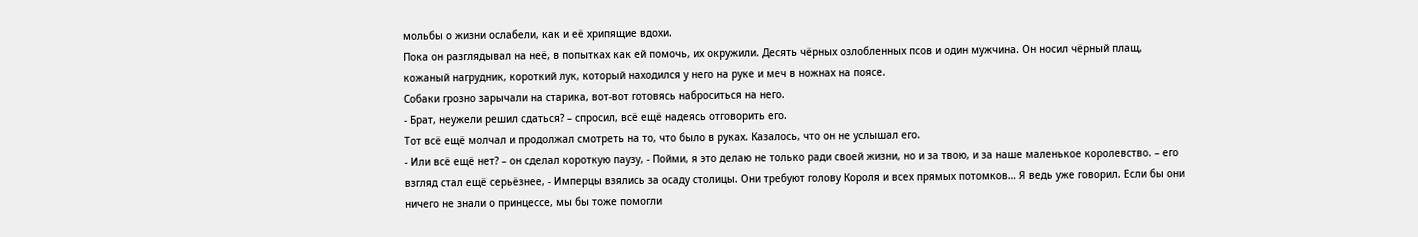мольбы о жизни ослабели, как и её хрипящие вдохи.
Пока он разглядывал на неё, в попытках как ей помочь, их окружили. Десять чёрных озлобленных псов и один мужчина. Он носил чёрный плащ, кожаный нагрудник, короткий лук, который находился у него на руке и меч в ножнах на поясе.
Собаки грозно зарычали на старика, вот-вот готовясь наброситься на него.
- Брат, неужели решил сдаться? – спросил, всё ещё надеясь отговорить его.
Тот всё ещё молчал и продолжал смотреть на то, что было в руках. Казалось, что он не услышал его.
- Или всё ещё нет? – он сделал короткую паузу, - Пойми, я это делаю не только ради своей жизни, но и за твою, и за наше маленькое королевство. – его взгляд стал ещё серьёзнее, - Имперцы взялись за осаду столицы. Они требуют голову Короля и всех прямых потомков… Я ведь уже говорил. Если бы они ничего не знали о принцессе, мы бы тоже помогли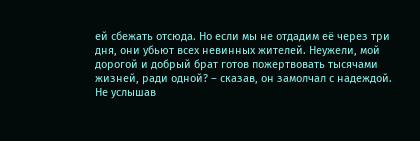ей сбежать отсюда. Но если мы не отдадим её через три дня, они убьют всех невинных жителей. Неужели, мой дорогой и добрый брат готов пожертвовать тысячами жизней, ради одной? – сказав, он замолчал с надеждой.
Не услышав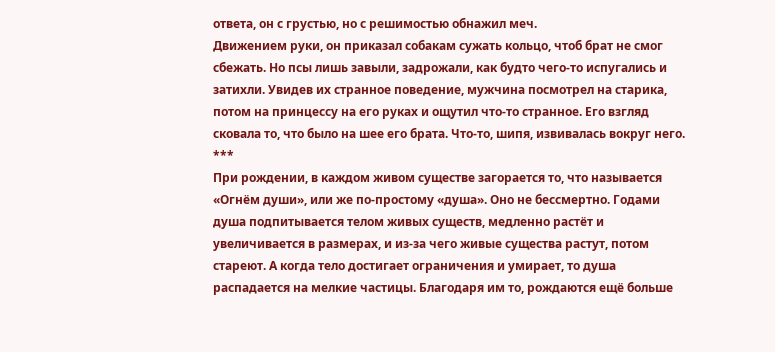ответа, он с грустью, но с решимостью обнажил меч.
Движением руки, он приказал собакам сужать кольцо, чтоб брат не смог сбежать. Но псы лишь завыли, задрожали, как будто чего-то испугались и затихли. Увидев их странное поведение, мужчина посмотрел на старика, потом на принцессу на его руках и ощутил что-то странное. Его взгляд сковала то, что было на шее его брата. Что-то, шипя, извивалась вокруг него.
***
При рождении, в каждом живом существе загорается то, что называется «Огнём души», или же по-простому «душа». Оно не бессмертно. Годами душа подпитывается телом живых существ, медленно растёт и увеличивается в размерах, и из-за чего живые существа растут, потом стареют. А когда тело достигает ограничения и умирает, то душа распадается на мелкие частицы. Благодаря им то, рождаются ещё больше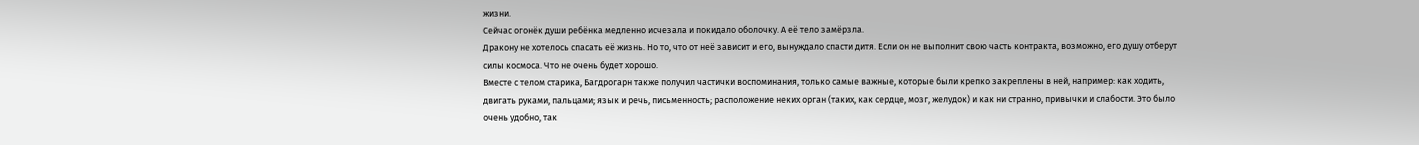жизни.
Сейчас огонёк души ребёнка медленно исчезала и покидало оболочку. А её тело замёрзла.
Дракону не хотелось спасать её жизнь. Но то, что от неё зависит и его, вынуждало спасти дитя. Если он не выполнит свою часть контракта, возможно, его душу отберут силы космоса. Что не очень будет хорошо.
Вместе с телом старика, Багдрогарн также получил частички воспоминания, только самые важные, которые были крепко закреплены в ней, например: как ходить, двигать руками, пальцами; язык и речь, письменность; расположение неких орган (таких, как сердце, мозг, желудок) и как ни странно, привычки и слабости. Это было очень удобно, так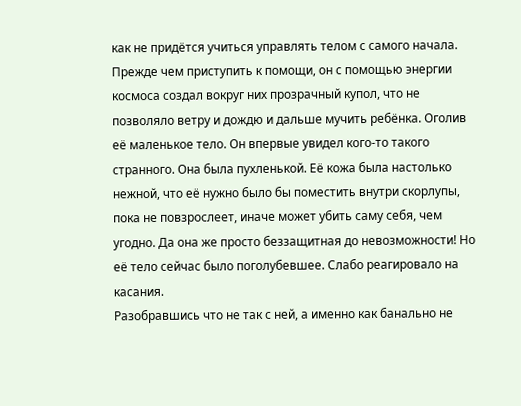как не придётся учиться управлять телом с самого начала.
Прежде чем приступить к помощи, он с помощью энергии космоса создал вокруг них прозрачный купол, что не позволяло ветру и дождю и дальше мучить ребёнка. Оголив её маленькое тело. Он впервые увидел кого-то такого странного. Она была пухленькой. Её кожа была настолько нежной, что её нужно было бы поместить внутри скорлупы, пока не повзрослеет, иначе может убить саму себя, чем угодно. Да она же просто беззащитная до невозможности! Но её тело сейчас было поголубевшее. Слабо реагировало на касания.
Разобравшись что не так с ней, а именно как банально не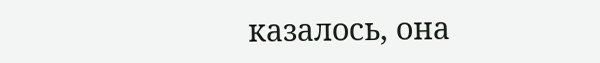казалось, она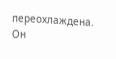переохлаждена. Он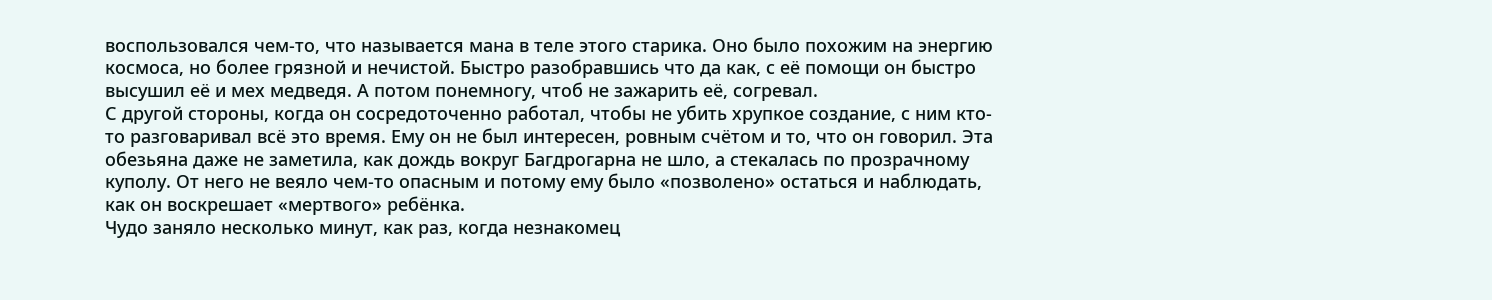воспользовался чем-то, что называется мана в теле этого старика. Оно было похожим на энергию космоса, но более грязной и нечистой. Быстро разобравшись что да как, с её помощи он быстро высушил её и мех медведя. А потом понемногу, чтоб не зажарить её, согревал.
С другой стороны, когда он сосредоточенно работал, чтобы не убить хрупкое создание, с ним кто-то разговаривал всё это время. Ему он не был интересен, ровным счётом и то, что он говорил. Эта обезьяна даже не заметила, как дождь вокруг Багдрогарна не шло, а стекалась по прозрачному куполу. От него не веяло чем-то опасным и потому ему было «позволено» остаться и наблюдать, как он воскрешает «мертвого» ребёнка.
Чудо заняло несколько минут, как раз, когда незнакомец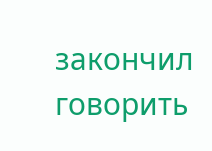закончил говорить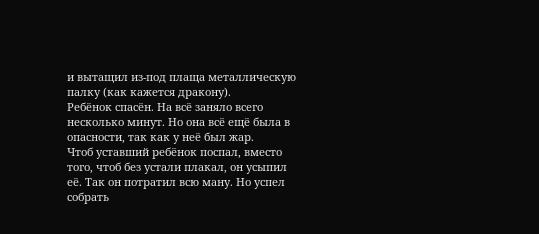и вытащил из-под плаща металлическую палку (как кажется дракону).
Ребёнок спасён. На всё заняло всего несколько минут. Но она всё ещё была в опасности, так как у неё был жар.
Чтоб уставший ребёнок поспал, вместо того, чтоб без устали плакал, он усыпил её. Так он потратил всю ману. Но успел собрать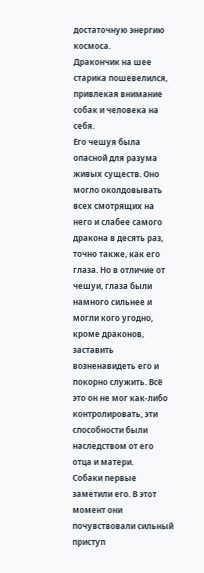достаточную энергию космоса.
Дракончик на шее старика пошевелился, привлекая внимание собак и человека на себя.
Его чешуя была опасной для разума живых существ. Оно могло околдовывать всех смотрящих на него и слабее самого дракона в десять раз, точно также, как его глаза. Но в отличие от чешуи, глаза были намного сильнее и могли кого угодно, кроме драконов, заставить возненавидеть его и покорно служить. Всё это он не мог как-либо контролировать, эти способности были наследством от его отца и матери.
Собаки первые заметили его. В этот момент они почувствовали сильный приступ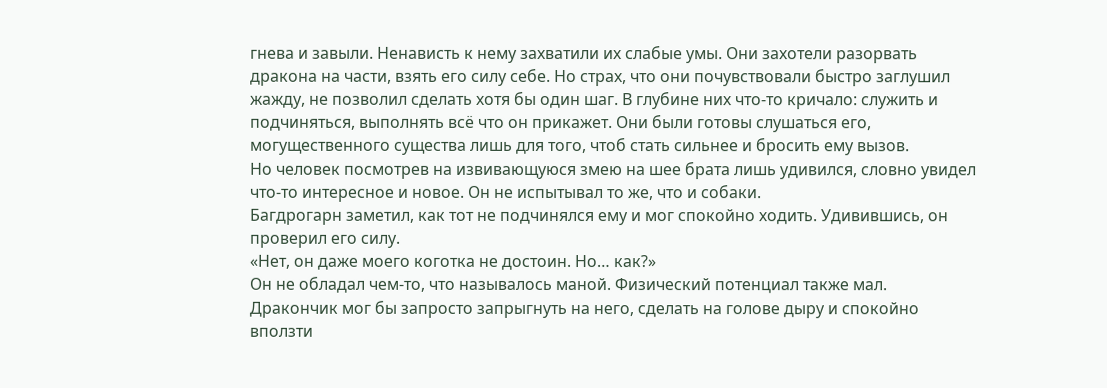гнева и завыли. Ненависть к нему захватили их слабые умы. Они захотели разорвать дракона на части, взять его силу себе. Но страх, что они почувствовали быстро заглушил жажду, не позволил сделать хотя бы один шаг. В глубине них что-то кричало: служить и подчиняться, выполнять всё что он прикажет. Они были готовы слушаться его, могущественного существа лишь для того, чтоб стать сильнее и бросить ему вызов.
Но человек посмотрев на извивающуюся змею на шее брата лишь удивился, словно увидел что-то интересное и новое. Он не испытывал то же, что и собаки.
Багдрогарн заметил, как тот не подчинялся ему и мог спокойно ходить. Удивившись, он проверил его силу.
«Нет, он даже моего коготка не достоин. Но… как?»
Он не обладал чем-то, что называлось маной. Физический потенциал также мал. Дракончик мог бы запросто запрыгнуть на него, сделать на голове дыру и спокойно вползти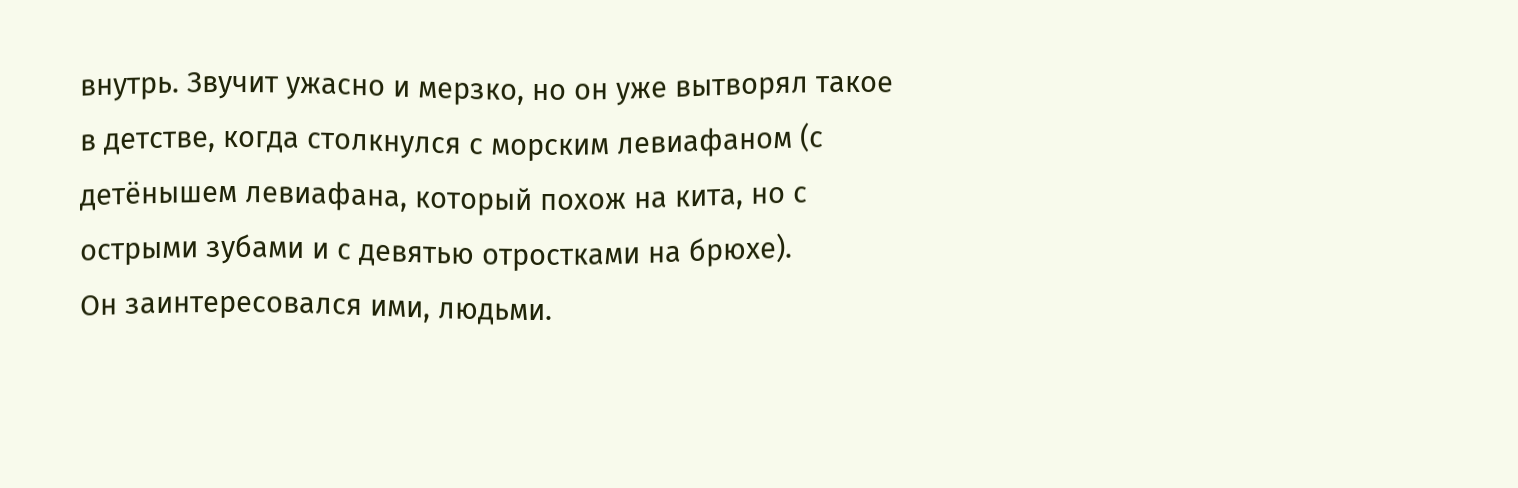внутрь. Звучит ужасно и мерзко, но он уже вытворял такое в детстве, когда столкнулся с морским левиафаном (с детёнышем левиафана, который похож на кита, но с острыми зубами и с девятью отростками на брюхе).
Он заинтересовался ими, людьми.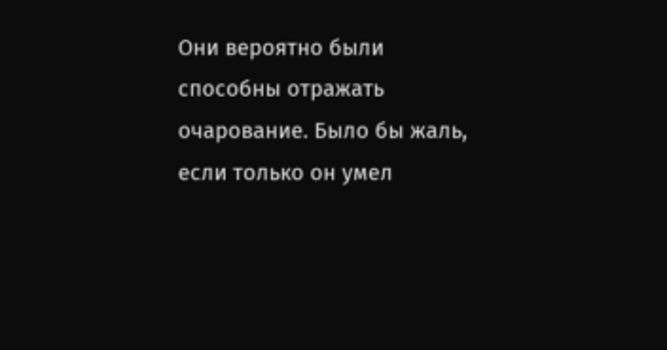Они вероятно были способны отражать очарование. Было бы жаль, если только он умел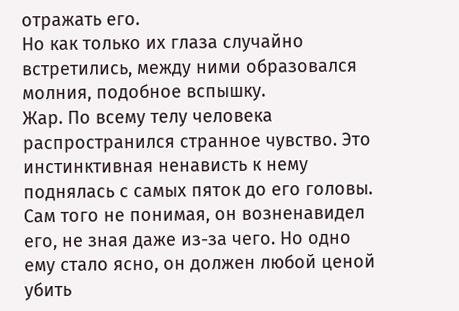отражать его.
Но как только их глаза случайно встретились, между ними образовался молния, подобное вспышку.
Жар. По всему телу человека распространился странное чувство. Это инстинктивная ненависть к нему поднялась с самых пяток до его головы. Сам того не понимая, он возненавидел его, не зная даже из-за чего. Но одно ему стало ясно, он должен любой ценой убить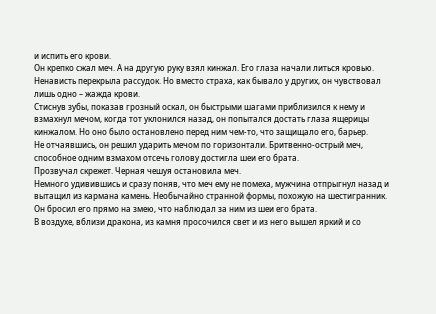и испить его крови.
Он крепко сжал меч. А на другую руку взял кинжал. Его глаза начали литься кровью. Ненависть перекрыла рассудок. Но вместо страха, как бывало у других, он чувствовал лишь одно – жажда крови.
Стиснув зубы, показав грозный оскал, он быстрыми шагами приблизился к нему и взмахнул мечом, когда тот уклонился назад, он попытался достать глаза ящерицы кинжалом. Но оно было остановлено перед ним чем-то, что защищало его, барьер.
Не отчаявшись, он решил ударить мечом по горизонтали. Бритвенно-острый меч, способное одним взмахом отсечь голову достигла шеи его брата.
Прозвучал скрежет. Черная чешуя остановила меч.
Немного удивившись и сразу поняв, что меч ему не помеха, мужчина отпрыгнул назад и вытащил из кармана камень. Необычайно странной формы, похожую на шестигранник. Он бросил его прямо на змею, что наблюдал за ним из шеи его брата.
В воздухе, вблизи дракона, из камня просочился свет и из него вышел яркий и со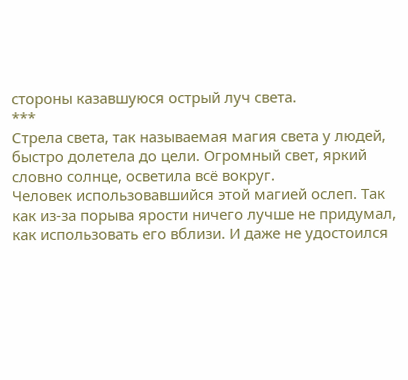стороны казавшуюся острый луч света.
***
Стрела света, так называемая магия света у людей, быстро долетела до цели. Огромный свет, яркий словно солнце, осветила всё вокруг.
Человек использовавшийся этой магией ослеп. Так как из-за порыва ярости ничего лучше не придумал, как использовать его вблизи. И даже не удостоился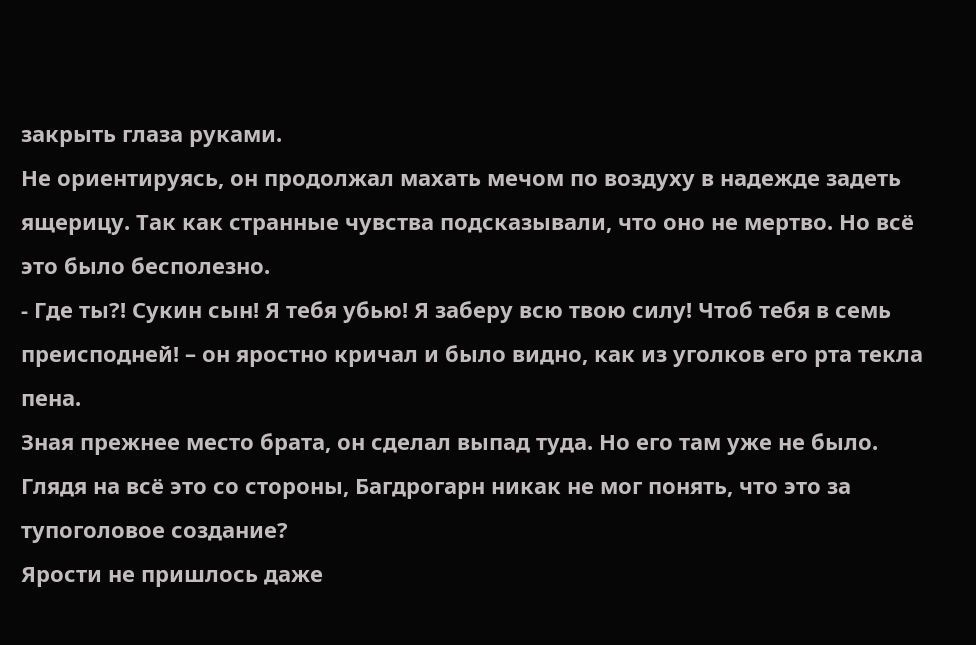закрыть глаза руками.
Не ориентируясь, он продолжал махать мечом по воздуху в надежде задеть ящерицу. Так как странные чувства подсказывали, что оно не мертво. Но всё это было бесполезно.
- Где ты?! Сукин сын! Я тебя убью! Я заберу всю твою силу! Чтоб тебя в семь преисподней! – он яростно кричал и было видно, как из уголков его рта текла пена.
Зная прежнее место брата, он сделал выпад туда. Но его там уже не было.
Глядя на всё это со стороны, Багдрогарн никак не мог понять, что это за тупоголовое создание?
Ярости не пришлось даже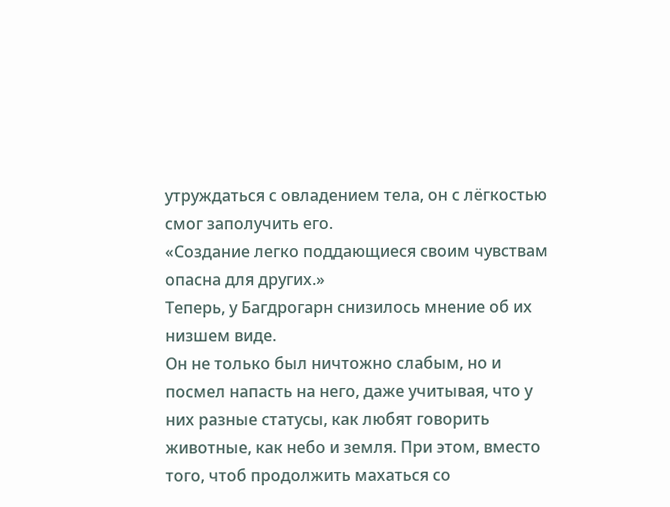утруждаться с овладением тела, он с лёгкостью смог заполучить его.
«Создание легко поддающиеся своим чувствам опасна для других.»
Теперь, у Багдрогарн снизилось мнение об их низшем виде.
Он не только был ничтожно слабым, но и посмел напасть на него, даже учитывая, что у них разные статусы, как любят говорить животные, как небо и земля. При этом, вместо того, чтоб продолжить махаться со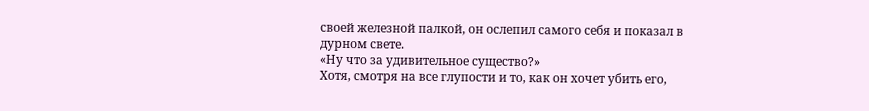своей железной палкой, он ослепил самого себя и показал в дурном свете.
«Ну что за удивительное существо?»
Хотя, смотря на все глупости и то, как он хочет убить его,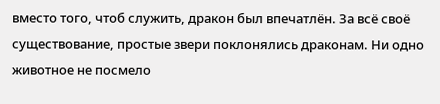вместо того, чтоб служить, дракон был впечатлён. За всё своё существование, простые звери поклонялись драконам. Ни одно животное не посмело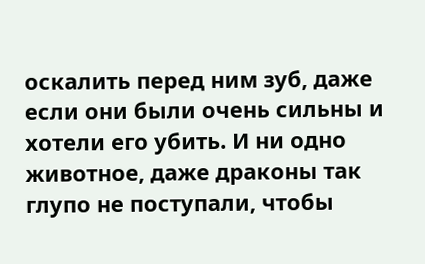оскалить перед ним зуб, даже если они были очень сильны и хотели его убить. И ни одно животное, даже драконы так глупо не поступали, чтобы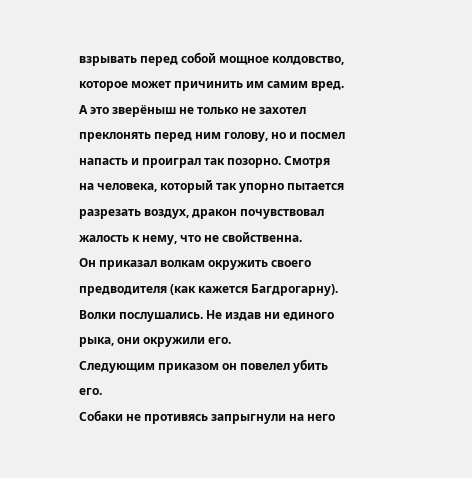взрывать перед собой мощное колдовство, которое может причинить им самим вред.
А это зверёныш не только не захотел преклонять перед ним голову, но и посмел напасть и проиграл так позорно. Смотря на человека, который так упорно пытается разрезать воздух, дракон почувствовал жалость к нему, что не свойственна.
Он приказал волкам окружить своего предводителя (как кажется Багдрогарну).
Волки послушались. Не издав ни единого рыка, они окружили его.
Следующим приказом он повелел убить его.
Собаки не противясь запрыгнули на него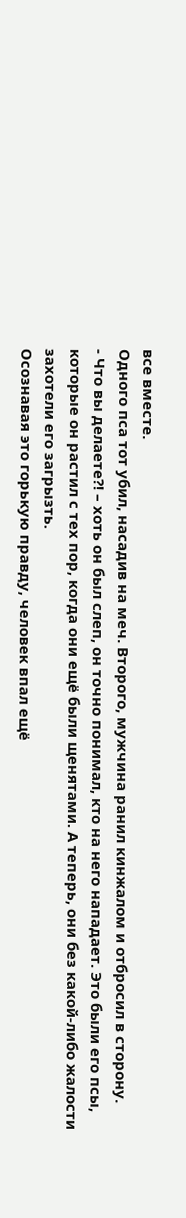все вместе.
Одного пса тот убил, насадив на меч. Второго, мужчина ранил кинжалом и отбросил в сторону.
- Что вы делаете?! – хоть он был слеп, он точно понимал, кто на него нападает. Это были его псы, которые он растил с тех пор, когда они ещё были щенятами. А теперь, они без какой-либо жалости захотели его загрызть.
Осознавая это горькую правду, человек впал ещё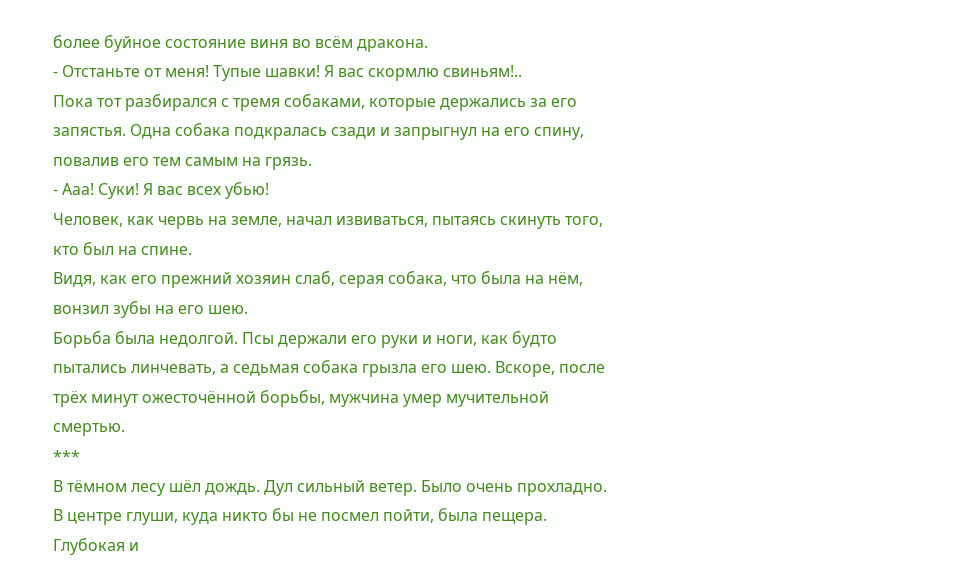более буйное состояние виня во всём дракона.
- Отстаньте от меня! Тупые шавки! Я вас скормлю свиньям!..
Пока тот разбирался с тремя собаками, которые держались за его запястья. Одна собака подкралась сзади и запрыгнул на его спину, повалив его тем самым на грязь.
- Ааа! Суки! Я вас всех убью!
Человек, как червь на земле, начал извиваться, пытаясь скинуть того, кто был на спине.
Видя, как его прежний хозяин слаб, серая собака, что была на нём, вонзил зубы на его шею.
Борьба была недолгой. Псы держали его руки и ноги, как будто пытались линчевать, а седьмая собака грызла его шею. Вскоре, после трёх минут ожесточённой борьбы, мужчина умер мучительной смертью.
***
В тёмном лесу шёл дождь. Дул сильный ветер. Было очень прохладно. В центре глуши, куда никто бы не посмел пойти, была пещера. Глубокая и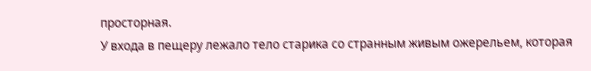просторная.
У входа в пещеру лежало тело старика со странным живым ожерельем, которая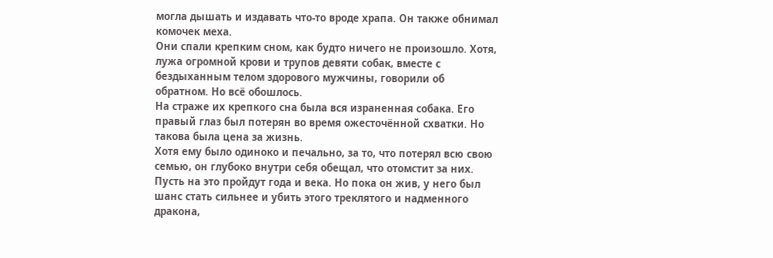могла дышать и издавать что-то вроде храпа. Он также обнимал комочек меха.
Они спали крепким сном, как будто ничего не произошло. Хотя, лужа огромной крови и трупов девяти собак, вместе с бездыханным телом здорового мужчины, говорили об обратном. Но всё обошлось.
На страже их крепкого сна была вся израненная собака. Его правый глаз был потерян во время ожесточённой схватки. Но такова была цена за жизнь.
Хотя ему было одиноко и печально, за то, что потерял всю свою семью, он глубоко внутри себя обещал, что отомстит за них. Пусть на это пройдут года и века. Но пока он жив, у него был шанс стать сильнее и убить этого треклятого и надменного дракона,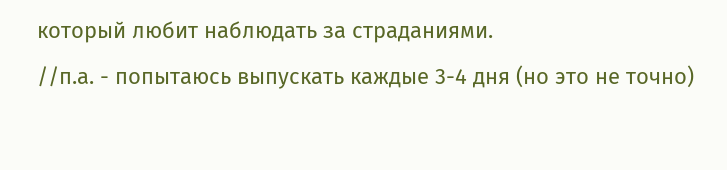который любит наблюдать за страданиями.
//п.а. - попытаюсь выпускать каждые 3-4 дня (но это не точно)